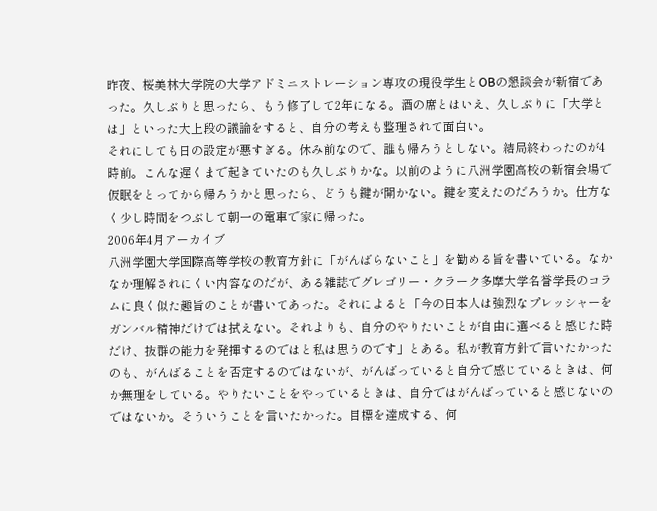昨夜、桜美林大学院の大学アドミニストレーション専攻の現役学生とOBの懇談会が新宿であった。久しぶりと思ったら、もう修了して2年になる。酒の席とはいえ、久しぶりに「大学とは」といった大上段の議論をすると、自分の考えも整理されて面白い。
それにしても日の設定が悪すぎる。休み前なので、誰も帰ろうとしない。結局終わったのが4時前。こんな遅くまで起きていたのも久しぶりかな。以前のように八洲学園高校の新宿会場で仮眠をとってから帰ろうかと思ったら、どうも鍵が開かない。鍵を変えたのだろうか。仕方なく少し時間をつぶして朝一の電車で家に帰った。
2006年4月アーカイブ
八洲学園大学国際高等学校の教育方針に「がんばらないこと」を勧める旨を書いている。なかなか理解されにくい内容なのだが、ある雑誌でグレゴリー・クラーク多摩大学名誉学長のコラムに良く似た趣旨のことが書いてあった。それによると「今の日本人は強烈なプレッシャーをガンバル精神だけでは拭えない。それよりも、自分のやりたいことが自由に選べると感じた時だけ、抜群の能力を発揮するのではと私は思うのです」とある。私が教育方針で言いたかったのも、がんばることを否定するのではないが、がんばっていると自分で感じているときは、何か無理をしている。やりたいことをやっているときは、自分ではがんばっていると感じないのではないか。そういうことを言いたかった。目標を達成する、何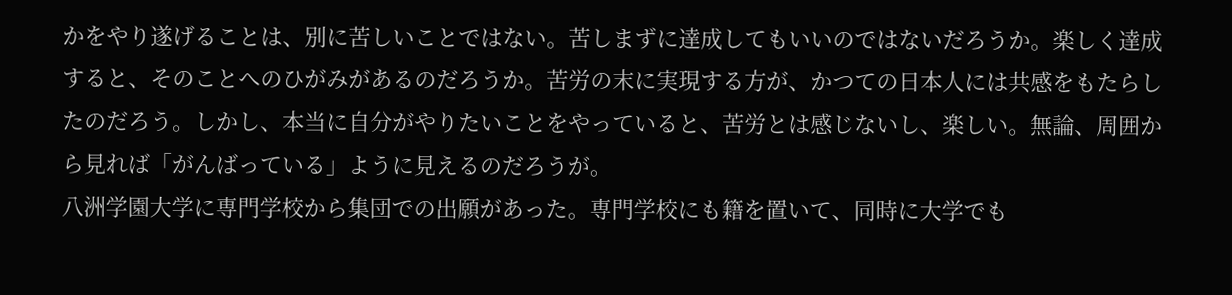かをやり遂げることは、別に苦しいことではない。苦しまずに達成してもいいのではないだろうか。楽しく達成すると、そのことへのひがみがあるのだろうか。苦労の末に実現する方が、かつての日本人には共感をもたらしたのだろう。しかし、本当に自分がやりたいことをやっていると、苦労とは感じないし、楽しい。無論、周囲から見れば「がんばっている」ように見えるのだろうが。
八洲学園大学に専門学校から集団での出願があった。専門学校にも籍を置いて、同時に大学でも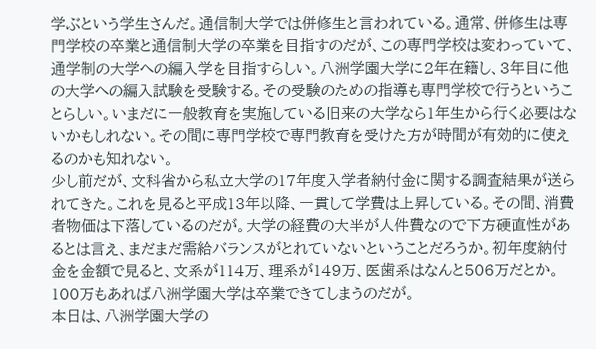学ぶという学生さんだ。通信制大学では併修生と言われている。通常、併修生は専門学校の卒業と通信制大学の卒業を目指すのだが、この専門学校は変わっていて、通学制の大学への編入学を目指すらしい。八洲学園大学に2年在籍し、3年目に他の大学への編入試験を受験する。その受験のための指導も専門学校で行うということらしい。いまだに一般教育を実施している旧来の大学なら1年生から行く必要はないかもしれない。その間に専門学校で専門教育を受けた方が時間が有効的に使えるのかも知れない。
少し前だが、文科省から私立大学の17年度入学者納付金に関する調査結果が送られてきた。これを見ると平成13年以降、一貫して学費は上昇している。その間、消費者物価は下落しているのだが。大学の経費の大半が人件費なので下方硬直性があるとは言え、まだまだ需給バランスがとれていないということだろうか。初年度納付金を金額で見ると、文系が114万、理系が149万、医歯系はなんと506万だとか。100万もあれば八洲学園大学は卒業できてしまうのだが。
本日は、八洲学園大学の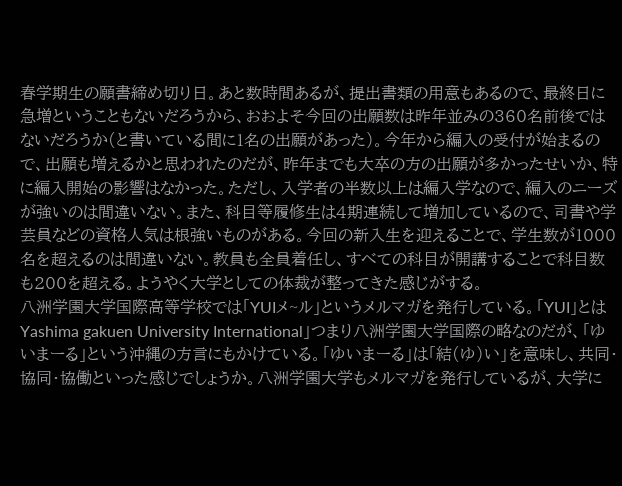春学期生の願書締め切り日。あと数時間あるが、提出書類の用意もあるので、最終日に急増ということもないだろうから、おおよそ今回の出願数は昨年並みの360名前後ではないだろうか(と書いている間に1名の出願があった)。今年から編入の受付が始まるので、出願も増えるかと思われたのだが、昨年までも大卒の方の出願が多かったせいか、特に編入開始の影響はなかった。ただし、入学者の半数以上は編入学なので、編入のニーズが強いのは間違いない。また、科目等履修生は4期連続して増加しているので、司書や学芸員などの資格人気は根強いものがある。今回の新入生を迎えることで、学生数が1000名を超えるのは間違いない。教員も全員着任し、すべての科目が開講することで科目数も200を超える。ようやく大学としての体裁が整ってきた感じがする。
八洲学園大学国際高等学校では「YUIメ~ル」というメルマガを発行している。「YUI」とはYashima gakuen University International」つまり八洲学園大学国際の略なのだが、「ゆいまーる」という沖縄の方言にもかけている。「ゆいまーる」は「結(ゆ)い」を意味し、共同・協同・協働といった感じでしょうか。八洲学園大学もメルマガを発行しているが、大学に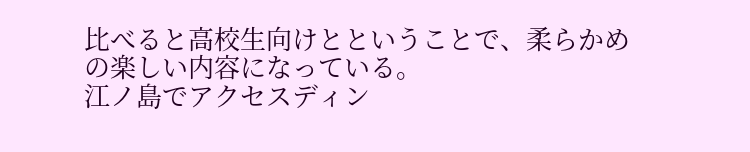比べると高校生向けとということで、柔らかめの楽しい内容になっている。
江ノ島でアクセスディン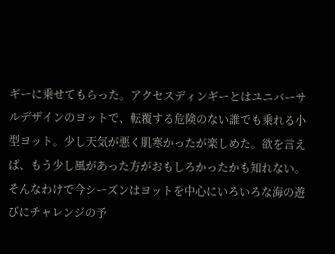ギーに乗せてもらった。アクセスディンギーとはユニバーサルデザインのヨットで、転覆する危険のない誰でも乗れる小型ヨット。少し天気が悪く肌寒かったが楽しめた。欲を言えば、もう少し風があった方がおもしろかったかも知れない。
そんなわけで今シーズンはヨットを中心にいろいろな海の遊びにチャレンジの予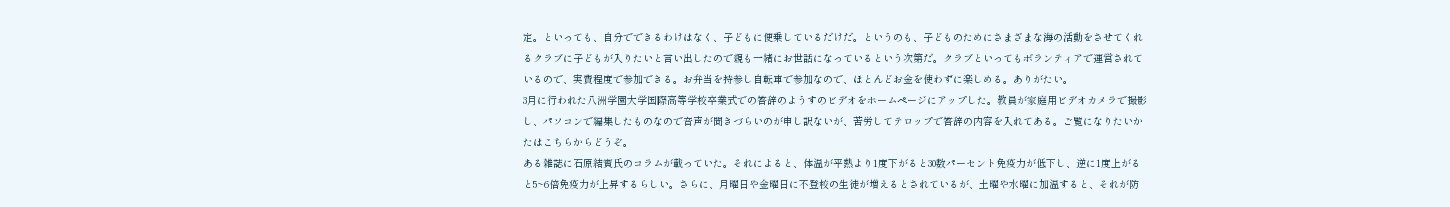定。といっても、自分でできるわけはなく、子どもに便乗しているだけだ。というのも、子どものためにさまざまな海の活動をさせてくれるクラブに子どもが入りたいと言い出したので親も一緒にお世話になっているという次第だ。クラブといってもボランティアで運営されているので、実費程度で参加できる。お弁当を持参し自転車で参加なので、ほとんどお金を使わずに楽しめる。ありがたい。
3月に行われた八洲学園大学国際高等学校卒業式での答辞のようすのビデオをホームページにアップした。教員が家庭用ビデオカメラで撮影し、パソコンで編集したものなので音声が聞きづらいのが申し訳ないが、苦労してテロップで答辞の内容を入れてある。ご覧になりたいかたはこちらからどうぞ。
ある雑誌に石原結賓氏のコラムが載っていた。それによると、体温が平熱より1度下がると30数パーセント免疫力が低下し、逆に1度上がると5~6倍免疫力が上昇するらしい。さらに、月曜日や金曜日に不登校の生徒が増えるとされているが、土曜や水曜に加温すると、それが防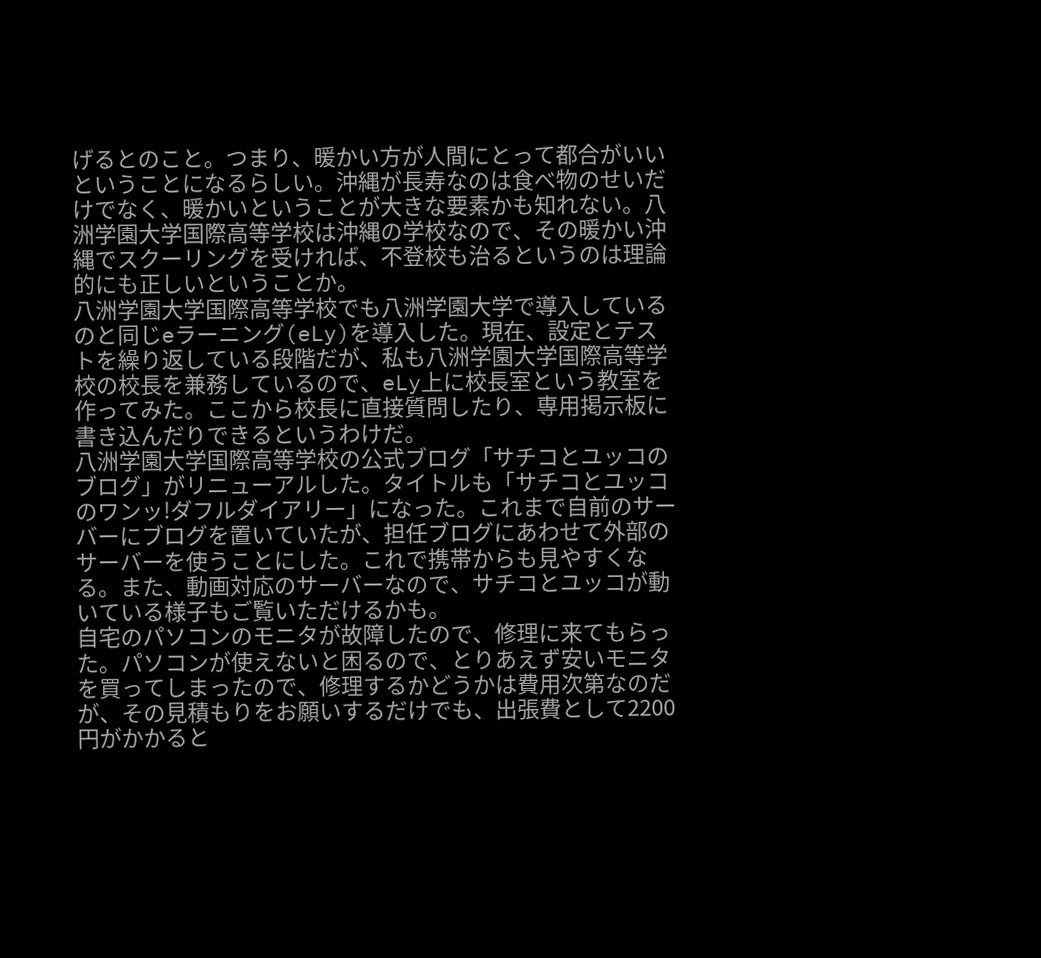げるとのこと。つまり、暖かい方が人間にとって都合がいいということになるらしい。沖縄が長寿なのは食べ物のせいだけでなく、暖かいということが大きな要素かも知れない。八洲学園大学国際高等学校は沖縄の学校なので、その暖かい沖縄でスクーリングを受ければ、不登校も治るというのは理論的にも正しいということか。
八洲学園大学国際高等学校でも八洲学園大学で導入しているのと同じeラーニング(eLy)を導入した。現在、設定とテストを繰り返している段階だが、私も八洲学園大学国際高等学校の校長を兼務しているので、eLy上に校長室という教室を作ってみた。ここから校長に直接質問したり、専用掲示板に書き込んだりできるというわけだ。
八洲学園大学国際高等学校の公式ブログ「サチコとユッコのブログ」がリニューアルした。タイトルも「サチコとユッコのワンッ!ダフルダイアリー」になった。これまで自前のサーバーにブログを置いていたが、担任ブログにあわせて外部のサーバーを使うことにした。これで携帯からも見やすくなる。また、動画対応のサーバーなので、サチコとユッコが動いている様子もご覧いただけるかも。
自宅のパソコンのモニタが故障したので、修理に来てもらった。パソコンが使えないと困るので、とりあえず安いモニタを買ってしまったので、修理するかどうかは費用次第なのだが、その見積もりをお願いするだけでも、出張費として2200円がかかると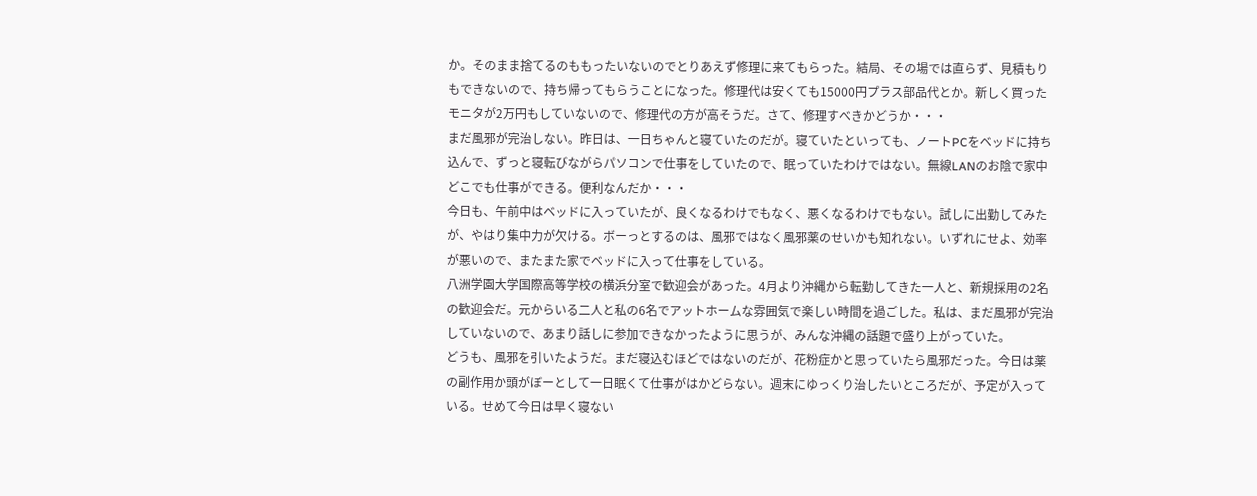か。そのまま捨てるのももったいないのでとりあえず修理に来てもらった。結局、その場では直らず、見積もりもできないので、持ち帰ってもらうことになった。修理代は安くても15000円プラス部品代とか。新しく買ったモニタが2万円もしていないので、修理代の方が高そうだ。さて、修理すべきかどうか・・・
まだ風邪が完治しない。昨日は、一日ちゃんと寝ていたのだが。寝ていたといっても、ノートPCをベッドに持ち込んで、ずっと寝転びながらパソコンで仕事をしていたので、眠っていたわけではない。無線LANのお陰で家中どこでも仕事ができる。便利なんだか・・・
今日も、午前中はベッドに入っていたが、良くなるわけでもなく、悪くなるわけでもない。試しに出勤してみたが、やはり集中力が欠ける。ボーっとするのは、風邪ではなく風邪薬のせいかも知れない。いずれにせよ、効率が悪いので、またまた家でベッドに入って仕事をしている。
八洲学園大学国際高等学校の横浜分室で歓迎会があった。4月より沖縄から転勤してきた一人と、新規採用の2名の歓迎会だ。元からいる二人と私の6名でアットホームな雰囲気で楽しい時間を過ごした。私は、まだ風邪が完治していないので、あまり話しに参加できなかったように思うが、みんな沖縄の話題で盛り上がっていた。
どうも、風邪を引いたようだ。まだ寝込むほどではないのだが、花粉症かと思っていたら風邪だった。今日は薬の副作用か頭がぼーとして一日眠くて仕事がはかどらない。週末にゆっくり治したいところだが、予定が入っている。せめて今日は早く寝ない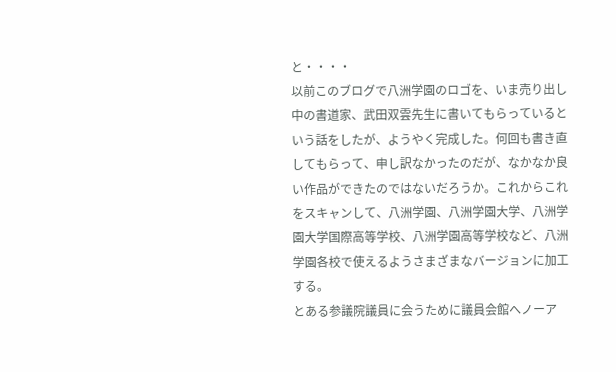と・・・・
以前このブログで八洲学園のロゴを、いま売り出し中の書道家、武田双雲先生に書いてもらっているという話をしたが、ようやく完成した。何回も書き直してもらって、申し訳なかったのだが、なかなか良い作品ができたのではないだろうか。これからこれをスキャンして、八洲学園、八洲学園大学、八洲学園大学国際高等学校、八洲学園高等学校など、八洲学園各校で使えるようさまざまなバージョンに加工する。
とある参議院議員に会うために議員会館へノーア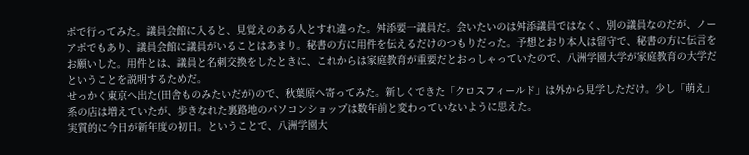ポで行ってみた。議員会館に入ると、見覚えのある人とすれ違った。舛添要一議員だ。会いたいのは舛添議員ではなく、別の議員なのだが、ノーアポでもあり、議員会館に議員がいることはあまり。秘書の方に用件を伝えるだけのつもりだった。予想とおり本人は留守で、秘書の方に伝言をお願いした。用件とは、議員と名刺交換をしたときに、これからは家庭教育が重要だとおっしゃっていたので、八洲学園大学が家庭教育の大学だということを説明するためだ。
せっかく東京へ出た(田舎ものみたいだが)ので、秋葉原へ寄ってみた。新しくできた「クロスフィールド」は外から見学しただけ。少し「萌え」系の店は増えていたが、歩きなれた裏路地のパソコンショップは数年前と変わっていないように思えた。
実質的に今日が新年度の初日。ということで、八洲学園大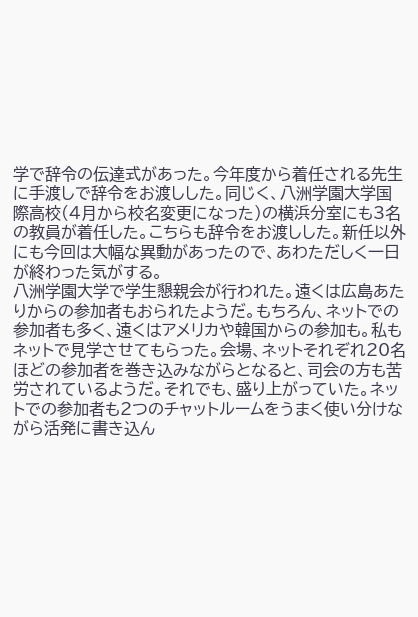学で辞令の伝達式があった。今年度から着任される先生に手渡しで辞令をお渡しした。同じく、八洲学園大学国際高校(4月から校名変更になった)の横浜分室にも3名の教員が着任した。こちらも辞令をお渡しした。新任以外にも今回は大幅な異動があったので、あわただしく一日が終わった気がする。
八洲学園大学で学生懇親会が行われた。遠くは広島あたりからの参加者もおられたようだ。もちろん、ネットでの参加者も多く、遠くはアメリカや韓国からの参加も。私もネットで見学させてもらった。会場、ネットそれぞれ20名ほどの参加者を巻き込みながらとなると、司会の方も苦労されているようだ。それでも、盛り上がっていた。ネットでの参加者も2つのチャットルームをうまく使い分けながら活発に書き込ん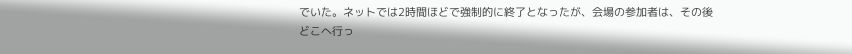でいた。ネットでは2時間ほどで強制的に終了となったが、会場の参加者は、その後どこへ行っ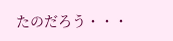たのだろう・・・